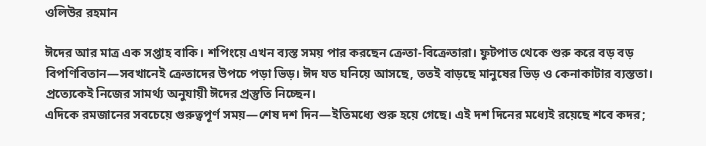ওলিউর রহমান

ঈদের আর মাত্র এক সপ্তাহ বাকি। শপিংয়ে এখন ব্যস্ত সময় পার করছেন ক্রেতা-বিক্রেতারা। ফুটপাত থেকে শুরু করে বড় বড় বিপণিবিতান—সবখানেই ক্রেতাদের উপচে পড়া ভিড়। ঈদ যত ঘনিয়ে আসছে, ততই বাড়ছে মানুষের ভিড় ও কেনাকাটার ব্যস্ততা। প্রত্যেকেই নিজের সামর্থ্য অনুযায়ী ঈদের প্রস্তুতি নিচ্ছেন।
এদিকে রমজানের সবচেয়ে গুরুত্বপূর্ণ সময়—শেষ দশ দিন—ইতিমধ্যে শুরু হয়ে গেছে। এই দশ দিনের মধ্যেই রয়েছে শবে কদর;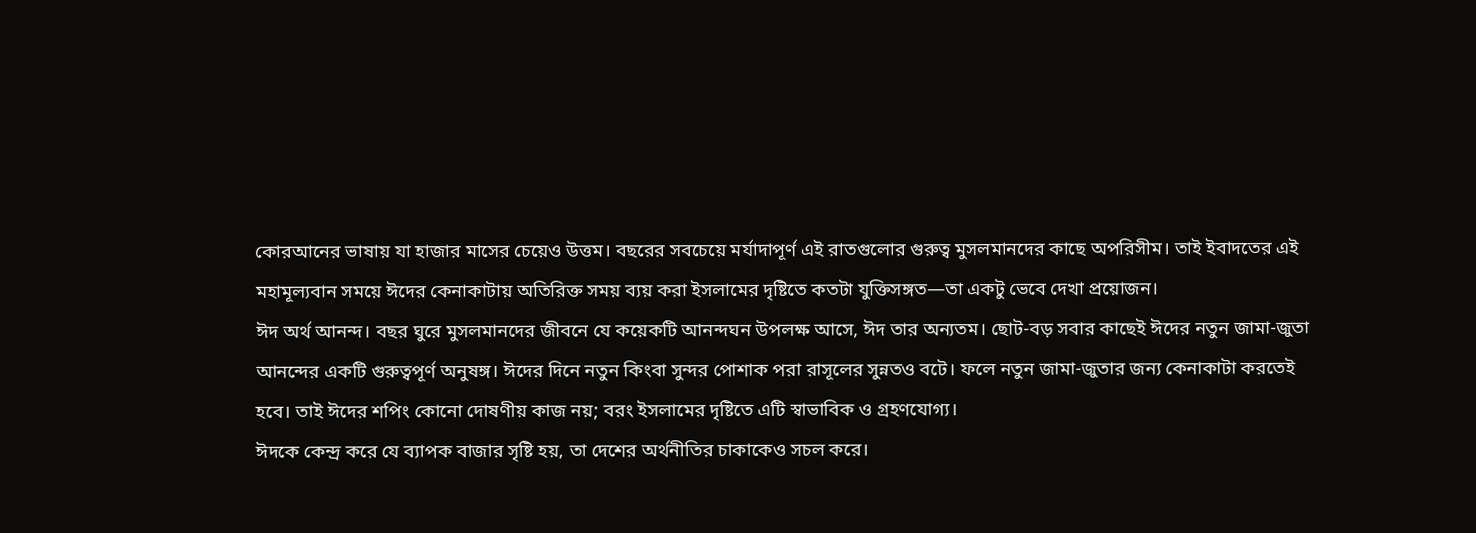কোরআনের ভাষায় যা হাজার মাসের চেয়েও উত্তম। বছরের সবচেয়ে মর্যাদাপূর্ণ এই রাতগুলোর গুরুত্ব মুসলমানদের কাছে অপরিসীম। তাই ইবাদতের এই মহামূল্যবান সময়ে ঈদের কেনাকাটায় অতিরিক্ত সময় ব্যয় করা ইসলামের দৃষ্টিতে কতটা যুক্তিসঙ্গত—তা একটু ভেবে দেখা প্রয়োজন।
ঈদ অর্থ আনন্দ। বছর ঘুরে মুসলমানদের জীবনে যে কয়েকটি আনন্দঘন উপলক্ষ আসে, ঈদ তার অন্যতম। ছোট-বড় সবার কাছেই ঈদের নতুন জামা-জুতা আনন্দের একটি গুরুত্বপূর্ণ অনুষঙ্গ। ঈদের দিনে নতুন কিংবা সুন্দর পোশাক পরা রাসূলের সুন্নতও বটে। ফলে নতুন জামা-জুতার জন্য কেনাকাটা করতেই হবে। তাই ঈদের শপিং কোনো দোষণীয় কাজ নয়; বরং ইসলামের দৃষ্টিতে এটি স্বাভাবিক ও গ্রহণযোগ্য।
ঈদকে কেন্দ্র করে যে ব্যাপক বাজার সৃষ্টি হয়, তা দেশের অর্থনীতির চাকাকেও সচল করে।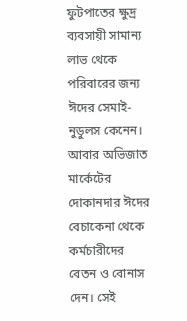ফুটপাতের ক্ষুদ্র ব্যবসায়ী সামান্য লাভ থেকে পরিবারের জন্য ঈদের সেমাই-নুডুলস কেনেন। আবার অভিজাত মার্কেটের দোকানদার ঈদের বেচাকেনা থেকে কর্মচারীদের বেতন ও বোনাস দেন। সেই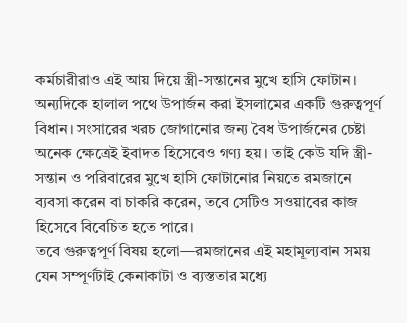কর্মচারীরাও এই আয় দিয়ে স্ত্রী-সন্তানের মুখে হাসি ফোটান।
অন্যদিকে হালাল পথে উপার্জন করা ইসলামের একটি গুরুত্বপূর্ণ বিধান। সংসারের খরচ জোগানোর জন্য বৈধ উপার্জনের চেষ্টা অনেক ক্ষেত্রেই ইবাদত হিসেবেও গণ্য হয়। তাই কেউ যদি স্ত্রী-সন্তান ও পরিবারের মুখে হাসি ফোটানোর নিয়তে রমজানে ব্যবসা করেন বা চাকরি করেন, তবে সেটিও সওয়াবের কাজ হিসেবে বিবেচিত হতে পারে।
তবে গুরুত্বপূর্ণ বিষয় হলো—রমজানের এই মহামূল্যবান সময় যেন সম্পূর্ণটাই কেনাকাটা ও ব্যস্ততার মধ্যে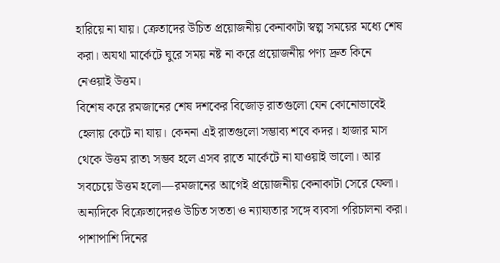হারিয়ে না যায়। ক্রেতাদের উচিত প্রয়োজনীয় কেনাকাটা স্বল্প সময়ের মধ্যে শেষ করা। অযথা মার্কেটে ঘুরে সময় নষ্ট না করে প্রয়োজনীয় পণ্য দ্রুত কিনে নেওয়াই উত্তম।
বিশেষ করে রমজানের শেষ দশকের বিজোড় রাতগুলো যেন কোনোভাবেই হেলায় কেটে না যায়। কেননা এই রাতগুলো সম্ভাব্য শবে কদর। হাজার মাস থেকে উত্তম রাত৷ সম্ভব হলে এসব রাতে মার্কেটে না যাওয়াই ভালো। আর সবচেয়ে উত্তম হলো—রমজানের আগেই প্রয়োজনীয় কেনাকাটা সেরে ফেলা।
অন্যদিকে বিক্রেতাদেরও উচিত সততা ও ন্যায্যতার সঙ্গে ব্যবসা পরিচালনা করা। পাশাপাশি দিনের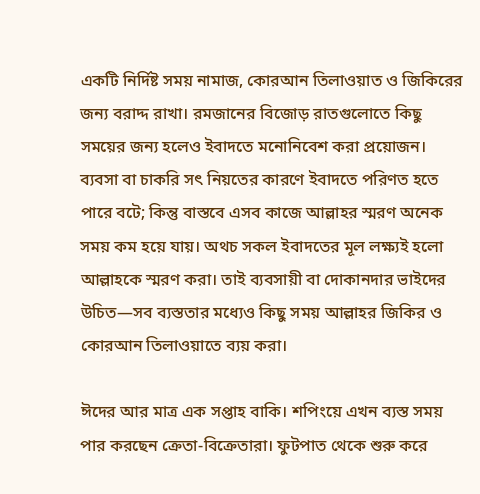একটি নির্দিষ্ট সময় নামাজ, কোরআন তিলাওয়াত ও জিকিরের জন্য বরাদ্দ রাখা। রমজানের বিজোড় রাতগুলোতে কিছু সময়ের জন্য হলেও ইবাদতে মনোনিবেশ করা প্রয়োজন।
ব্যবসা বা চাকরি সৎ নিয়তের কারণে ইবাদতে পরিণত হতে পারে বটে; কিন্তু বাস্তবে এসব কাজে আল্লাহর স্মরণ অনেক সময় কম হয়ে যায়। অথচ সকল ইবাদতের মূল লক্ষ্যই হলো আল্লাহকে স্মরণ করা। তাই ব্যবসায়ী বা দোকানদার ভাইদের উচিত—সব ব্যস্ততার মধ্যেও কিছু সময় আল্লাহর জিকির ও কোরআন তিলাওয়াতে ব্যয় করা।

ঈদের আর মাত্র এক সপ্তাহ বাকি। শপিংয়ে এখন ব্যস্ত সময় পার করছেন ক্রেতা-বিক্রেতারা। ফুটপাত থেকে শুরু করে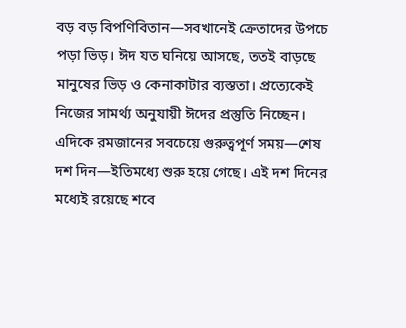বড় বড় বিপণিবিতান—সবখানেই ক্রেতাদের উপচে পড়া ভিড়। ঈদ যত ঘনিয়ে আসছে, ততই বাড়ছে মানুষের ভিড় ও কেনাকাটার ব্যস্ততা। প্রত্যেকেই নিজের সামর্থ্য অনুযায়ী ঈদের প্রস্তুতি নিচ্ছেন।
এদিকে রমজানের সবচেয়ে গুরুত্বপূর্ণ সময়—শেষ দশ দিন—ইতিমধ্যে শুরু হয়ে গেছে। এই দশ দিনের মধ্যেই রয়েছে শবে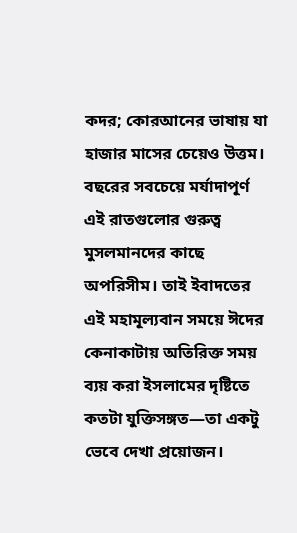কদর; কোরআনের ভাষায় যা হাজার মাসের চেয়েও উত্তম। বছরের সবচেয়ে মর্যাদাপূর্ণ এই রাতগুলোর গুরুত্ব মুসলমানদের কাছে অপরিসীম। তাই ইবাদতের এই মহামূল্যবান সময়ে ঈদের কেনাকাটায় অতিরিক্ত সময় ব্যয় করা ইসলামের দৃষ্টিতে কতটা যুক্তিসঙ্গত—তা একটু ভেবে দেখা প্রয়োজন।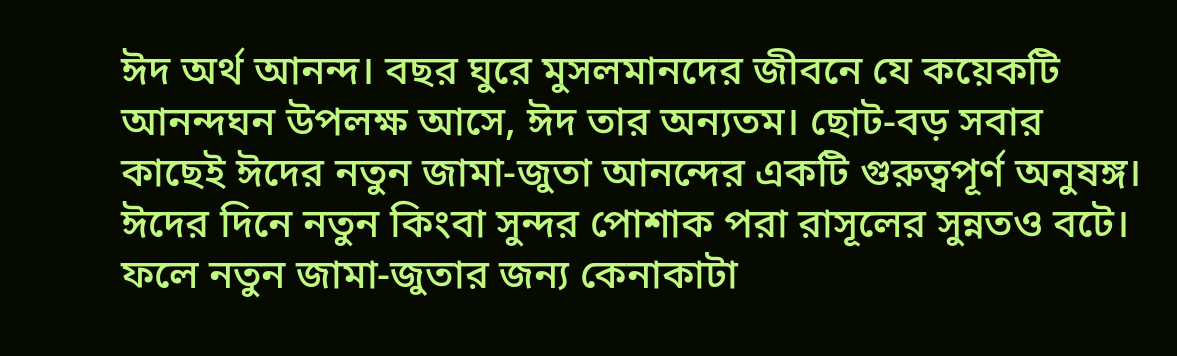ঈদ অর্থ আনন্দ। বছর ঘুরে মুসলমানদের জীবনে যে কয়েকটি আনন্দঘন উপলক্ষ আসে, ঈদ তার অন্যতম। ছোট-বড় সবার কাছেই ঈদের নতুন জামা-জুতা আনন্দের একটি গুরুত্বপূর্ণ অনুষঙ্গ। ঈদের দিনে নতুন কিংবা সুন্দর পোশাক পরা রাসূলের সুন্নতও বটে। ফলে নতুন জামা-জুতার জন্য কেনাকাটা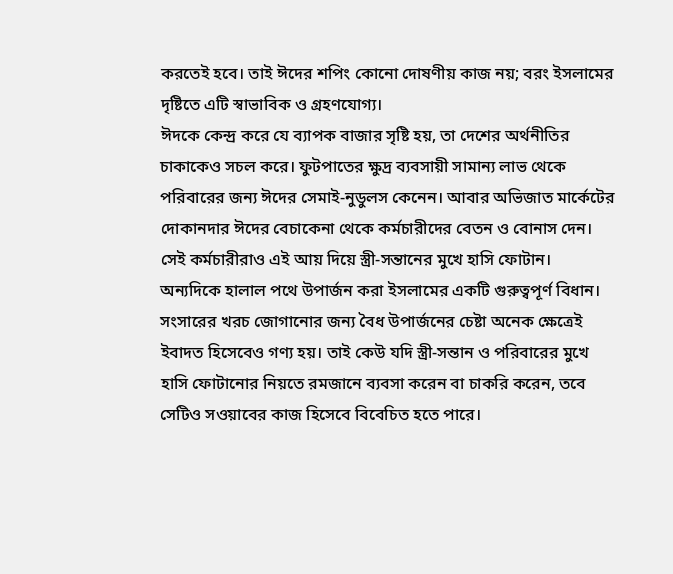করতেই হবে। তাই ঈদের শপিং কোনো দোষণীয় কাজ নয়; বরং ইসলামের দৃষ্টিতে এটি স্বাভাবিক ও গ্রহণযোগ্য।
ঈদকে কেন্দ্র করে যে ব্যাপক বাজার সৃষ্টি হয়, তা দেশের অর্থনীতির চাকাকেও সচল করে। ফুটপাতের ক্ষুদ্র ব্যবসায়ী সামান্য লাভ থেকে পরিবারের জন্য ঈদের সেমাই-নুডুলস কেনেন। আবার অভিজাত মার্কেটের দোকানদার ঈদের বেচাকেনা থেকে কর্মচারীদের বেতন ও বোনাস দেন। সেই কর্মচারীরাও এই আয় দিয়ে স্ত্রী-সন্তানের মুখে হাসি ফোটান।
অন্যদিকে হালাল পথে উপার্জন করা ইসলামের একটি গুরুত্বপূর্ণ বিধান। সংসারের খরচ জোগানোর জন্য বৈধ উপার্জনের চেষ্টা অনেক ক্ষেত্রেই ইবাদত হিসেবেও গণ্য হয়। তাই কেউ যদি স্ত্রী-সন্তান ও পরিবারের মুখে হাসি ফোটানোর নিয়তে রমজানে ব্যবসা করেন বা চাকরি করেন, তবে সেটিও সওয়াবের কাজ হিসেবে বিবেচিত হতে পারে।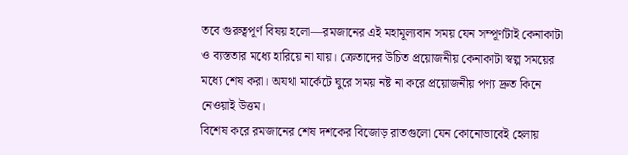তবে গুরুত্বপূর্ণ বিষয় হলো—রমজানের এই মহামূল্যবান সময় যেন সম্পূর্ণটাই কেনাকাটা ও ব্যস্ততার মধ্যে হারিয়ে না যায়। ক্রেতাদের উচিত প্রয়োজনীয় কেনাকাটা স্বল্প সময়ের মধ্যে শেষ করা। অযথা মার্কেটে ঘুরে সময় নষ্ট না করে প্রয়োজনীয় পণ্য দ্রুত কিনে নেওয়াই উত্তম।
বিশেষ করে রমজানের শেষ দশকের বিজোড় রাতগুলো যেন কোনোভাবেই হেলায়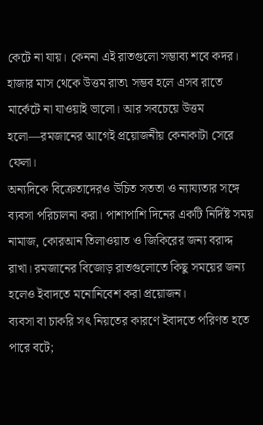কেটে না যায়। কেননা এই রাতগুলো সম্ভাব্য শবে কদর। হাজার মাস থেকে উত্তম রাত৷ সম্ভব হলে এসব রাতে মার্কেটে না যাওয়াই ভালো। আর সবচেয়ে উত্তম হলো—রমজানের আগেই প্রয়োজনীয় কেনাকাটা সেরে ফেলা।
অন্যদিকে বিক্রেতাদেরও উচিত সততা ও ন্যায্যতার সঙ্গে ব্যবসা পরিচালনা করা। পাশাপাশি দিনের একটি নির্দিষ্ট সময় নামাজ, কোরআন তিলাওয়াত ও জিকিরের জন্য বরাদ্দ রাখা। রমজানের বিজোড় রাতগুলোতে কিছু সময়ের জন্য হলেও ইবাদতে মনোনিবেশ করা প্রয়োজন।
ব্যবসা বা চাকরি সৎ নিয়তের কারণে ইবাদতে পরিণত হতে পারে বটে;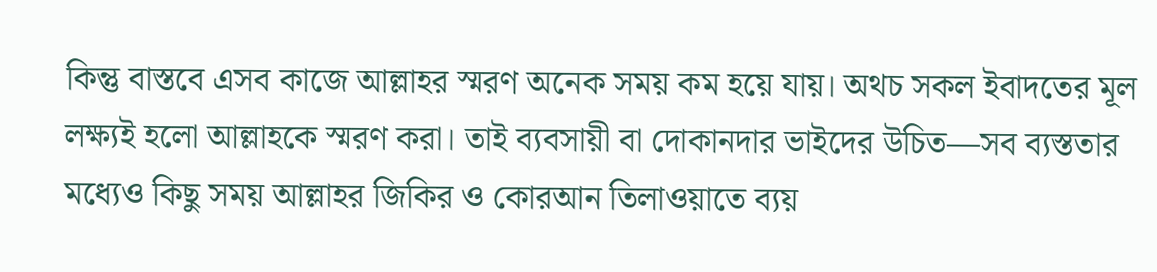কিন্তু বাস্তবে এসব কাজে আল্লাহর স্মরণ অনেক সময় কম হয়ে যায়। অথচ সকল ইবাদতের মূল লক্ষ্যই হলো আল্লাহকে স্মরণ করা। তাই ব্যবসায়ী বা দোকানদার ভাইদের উচিত—সব ব্যস্ততার মধ্যেও কিছু সময় আল্লাহর জিকির ও কোরআন তিলাওয়াতে ব্যয়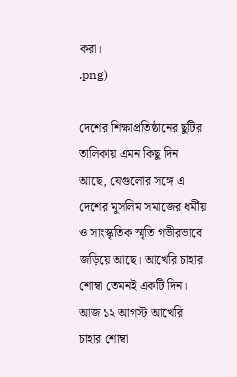করা।
.png)

দেশের শিক্ষাপ্রতিষ্ঠানের ছুটির তালিকায় এমন কিছু দিন আছে, যেগুলোর সঙ্গে এ দেশের মুসলিম সমাজের ধর্মীয় ও সাংস্কৃতিক স্মৃতি গভীরভাবে জড়িয়ে আছে। আখেরি চাহার শোম্বা তেমনই একটি দিন। আজ ১২ আগস্ট আখেরি চাহার শোম্বা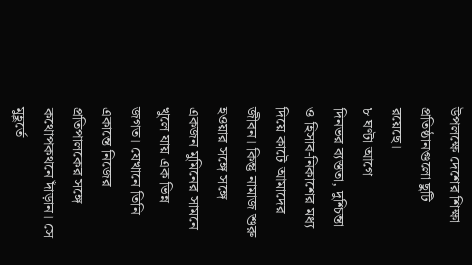উপলক্ষে দেশের শিক্ষা প্রতিষ্ঠানগুলো ছুটি রয়েছে।
৮ ঘণ্টা আগে
দিনভর ব্যস্ততা, দুশ্চিন্তা ও হিসাব-নিকাশের মধ্য দিয়ে কাটে আমাদের জীবন। কিন্তু নামাজ শুরু হওয়ার সঙ্গে সঙ্গে একজন মুমিনের সামনে খুলে যায় এক ভিন্ন জগত। যেখানে তিনি একান্তে নিজের প্রতিপালকের সঙ্গে কথোপকথনে দাঁড়ান। সে মুহূর্তে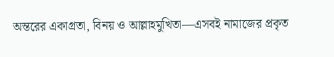অন্তরের একাগ্রতা, বিনয় ও আল্লাহমুখিতা—এসবই নামাজের প্রকৃত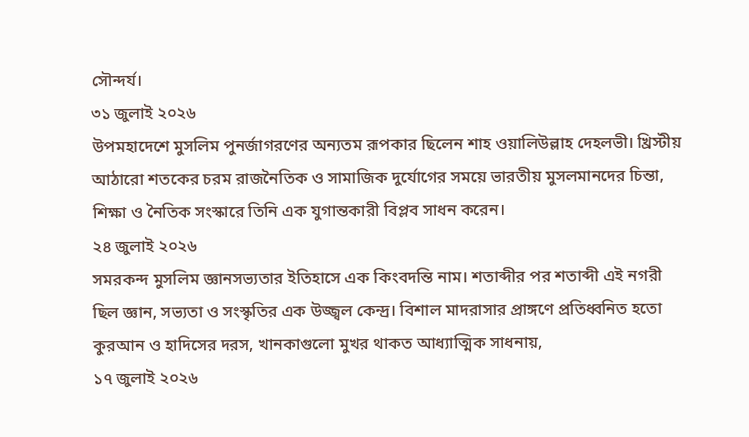সৌন্দর্য।
৩১ জুলাই ২০২৬
উপমহাদেশে মুসলিম পুনর্জাগরণের অন্যতম রূপকার ছিলেন শাহ ওয়ালিউল্লাহ দেহলভী। খ্রিস্টীয় আঠারো শতকের চরম রাজনৈতিক ও সামাজিক দুর্যোগের সময়ে ভারতীয় মুসলমানদের চিন্তা, শিক্ষা ও নৈতিক সংস্কারে তিনি এক যুগান্তকারী বিপ্লব সাধন করেন।
২৪ জুলাই ২০২৬
সমরকন্দ মুসলিম জ্ঞানসভ্যতার ইতিহাসে এক কিংবদন্তি নাম। শতাব্দীর পর শতাব্দী এই নগরী ছিল জ্ঞান, সভ্যতা ও সংস্কৃতির এক উজ্জ্বল কেন্দ্র। বিশাল মাদরাসার প্রাঙ্গণে প্রতিধ্বনিত হতো কুরআন ও হাদিসের দরস, খানকাগুলো মুখর থাকত আধ্যাত্মিক সাধনায়,
১৭ জুলাই ২০২৬